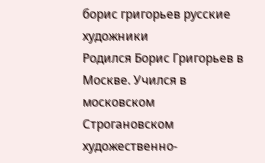борис григорьев русские художники
Родился Борис Григорьев в Москве. Учился в московском Строгановском художественно-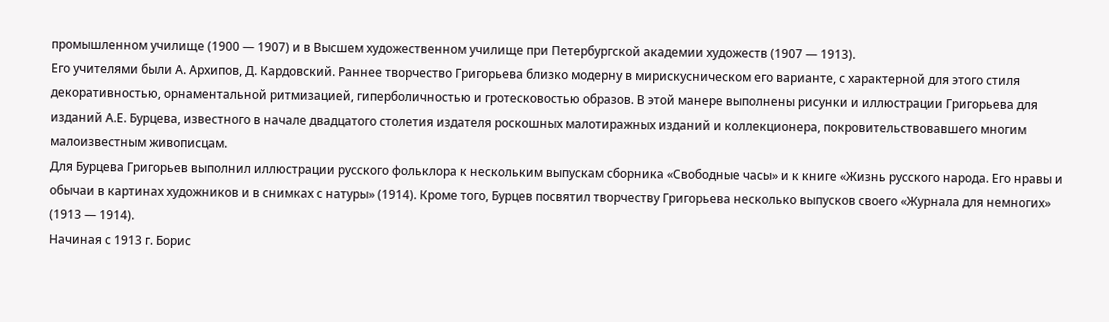промышленном училище (1900 — 1907) и в Высшем художественном училище при Петербургской академии художеств (1907 — 1913).
Его учителями были А. Архипов, Д. Кардовский. Раннее творчество Григорьева близко модерну в мирискусническом его варианте, с характерной для этого стиля декоративностью, орнаментальной ритмизацией, гиперболичностью и гротесковостью образов. В этой манере выполнены рисунки и иллюстрации Григорьева для изданий А.Е. Бурцева, известного в начале двадцатого столетия издателя роскошных малотиражных изданий и коллекционера, покровительствовавшего многим малоизвестным живописцам.
Для Бурцева Григорьев выполнил иллюстрации русского фольклора к нескольким выпускам сборника «Свободные часы» и к книге «Жизнь русского народа. Его нравы и обычаи в картинах художников и в снимках с натуры» (1914). Кроме того, Бурцев посвятил творчеству Григорьева несколько выпусков своего «Журнала для немногих» (1913 — 1914).
Начиная с 1913 г. Борис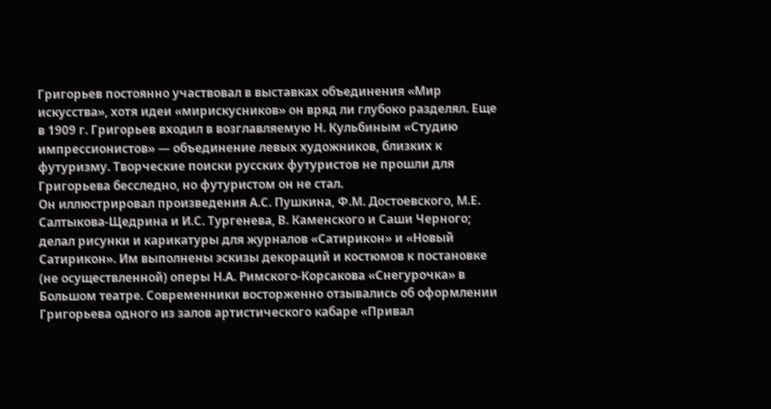Григорьев постоянно участвовал в выставках объединения «Мир искусства», хотя идеи «мирискусников» он вряд ли глубоко разделял. Еще в 1909 г. Григорьев входил в возглавляемую Н. Кульбиным «Студию импрессионистов» — объединение левых художников, близких к футуризму. Творческие поиски русских футуристов не прошли для Григорьева бесследно, но футуристом он не стал.
Он иллюстрировал произведения А.С. Пушкина, Ф.М. Достоевского, М.Е. Салтыкова-Щедрина и И.С. Тургенева, В. Каменского и Саши Черного; делал рисунки и карикатуры для журналов «Сатирикон» и «Новый Сатирикон». Им выполнены эскизы декораций и костюмов к постановке (не осуществленной) оперы Н.А. Римского-Корсакова «Снегурочка» в Большом театре. Современники восторженно отзывались об оформлении Григорьева одного из залов артистического кабаре «Привал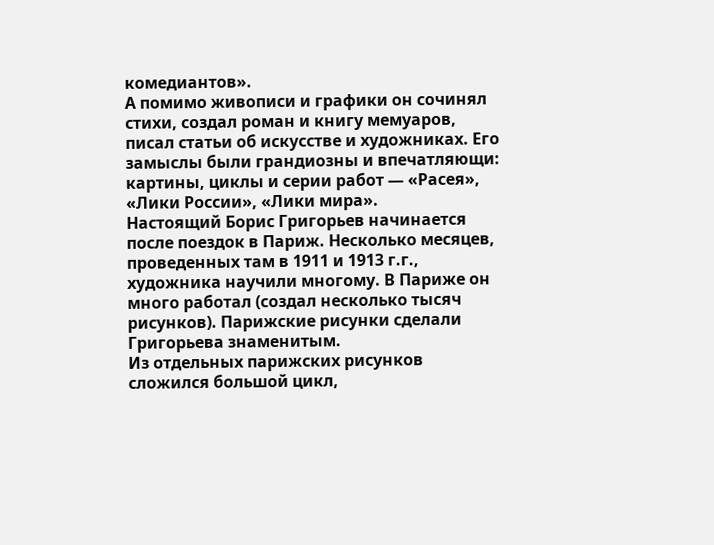комедиантов».
А помимо живописи и графики он сочинял стихи, создал роман и книгу мемуаров, писал статьи об искусстве и художниках. Его замыслы были грандиозны и впечатляющи: картины, циклы и серии работ — «Расея», «Лики России», «Лики мира».
Настоящий Борис Григорьев начинается после поездок в Париж. Несколько месяцев, проведенных там в 1911 и 1913 г.г., художника научили многому. В Париже он много работал (создал несколько тысяч рисунков). Парижские рисунки сделали Григорьева знаменитым.
Из отдельных парижских рисунков сложился большой цикл,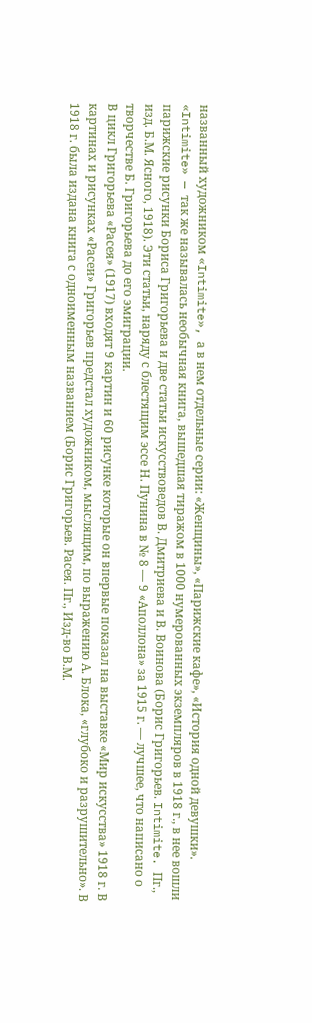названный художником «Intimite», а в нем отдельные серии: «Женщины», «Парижские кафе», «История одной девушки».
«Intimite» — так же называлась необычная книга, вышедшая тиражом в 1000 нумерованных экземпляров в 1918 г., в нее вошли парижские рисунки Бориса Григорьева и две статьи искусствоведов В. Дмитриева и В. Воинова (Борис Григорьев. Intimite. Пг., изд. Б.М. Ясного, 1918). Эти статьи, наряду с блестящим эссе Н. Пунина в № 8 — 9 «Аполлона» за 1915 г. — лучшее, что написано о творчестве Б. Григорьева до его эмиграции.
В цикл Григорьева «Расея» (1917) входят 9 картин и 60 рисунке которые он впервые показал на выставке «Мир искусства» 1918 г. В картинах и рисунках «Расеи» Григорьев предстал художником, мыслящим, по выражению А. Блока, «глубоко и разрушительно». В 1918 г. была издана книга с одноименным названием (Борис Григорьев. Расея. Пг., Изд-во В.М.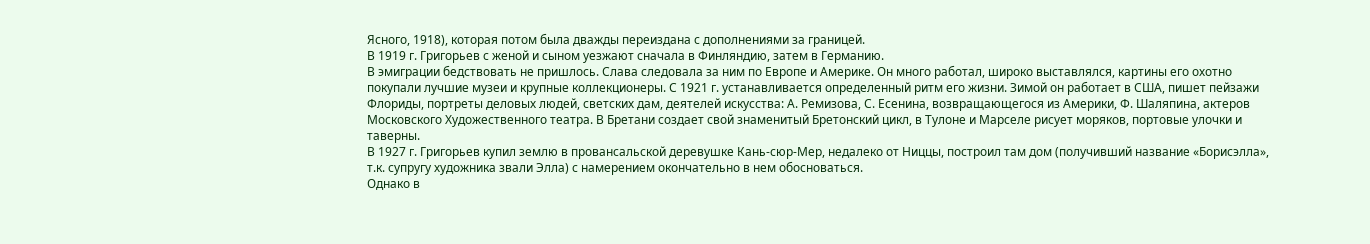Ясного, 1918), которая потом была дважды переиздана с дополнениями за границей.
В 1919 г. Григорьев с женой и сыном уезжают сначала в Финляндию, затем в Германию.
В эмиграции бедствовать не пришлось. Слава следовала за ним по Европе и Америке. Он много работал, широко выставлялся, картины его охотно покупали лучшие музеи и крупные коллекционеры. С 1921 г. устанавливается определенный ритм его жизни. Зимой он работает в США, пишет пейзажи Флориды, портреты деловых людей, светских дам, деятелей искусства: А. Ремизова, С. Есенина, возвращающегося из Америки, Ф. Шаляпина, актеров Московского Художественного театра. В Бретани создает свой знаменитый Бретонский цикл, в Тулоне и Марселе рисует моряков, портовые улочки и таверны.
В 1927 г. Григорьев купил землю в провансальской деревушке Кань-сюр-Мер, недалеко от Ниццы, построил там дом (получивший название «Борисэлла», т.к. супругу художника звали Элла) с намерением окончательно в нем обосноваться.
Однако в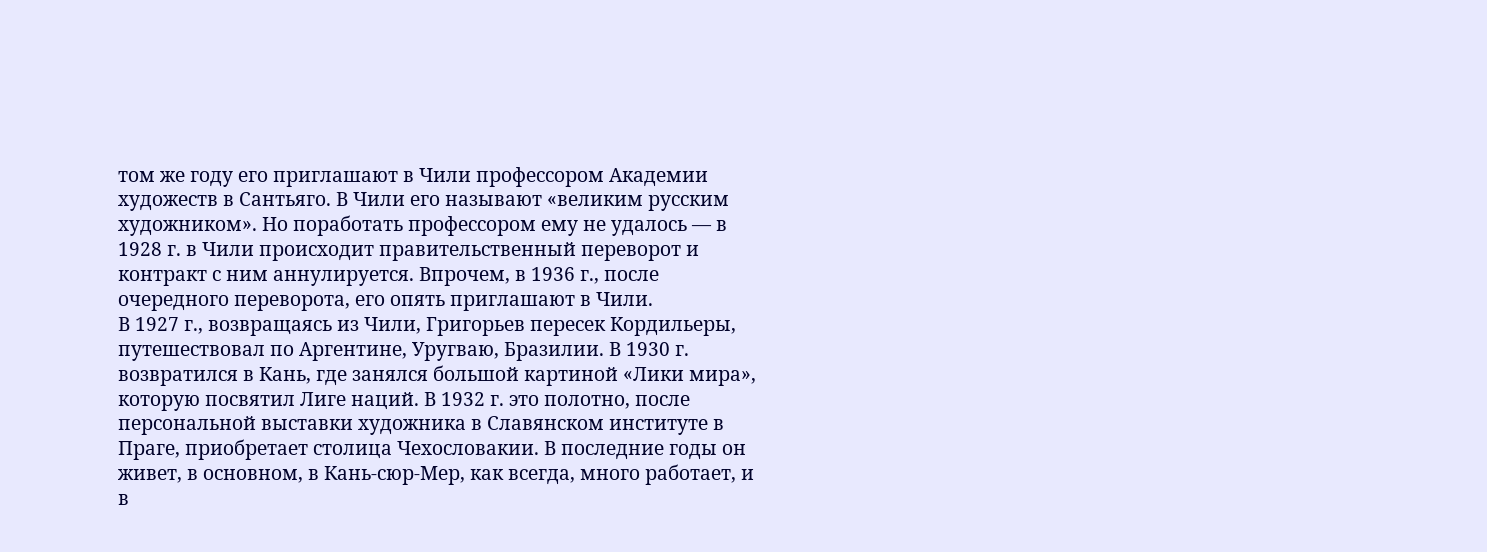том же году его приглашают в Чили профессором Академии художеств в Сантьяго. В Чили его называют «великим русским художником». Но поработать профессором ему не удалось — в 1928 г. в Чили происходит правительственный переворот и контракт с ним аннулируется. Впрочем, в 1936 г., после очередного переворота, его опять приглашают в Чили.
В 1927 г., возвращаясь из Чили, Григорьев пересек Кордильеры, путешествовал по Аргентине, Уругваю, Бразилии. В 1930 г. возвратился в Кань, где занялся большой картиной «Лики мира», которую посвятил Лиге наций. В 1932 г. это полотно, после персональной выставки художника в Славянском институте в Праге, приобретает столица Чехословакии. В последние годы он живет, в основном, в Кань-сюр-Мер, как всегда, много работает, и в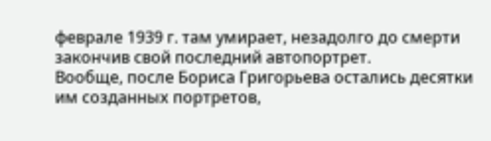феврале 1939 г. там умирает, незадолго до смерти закончив свой последний автопортрет.
Вообще, после Бориса Григорьева остались десятки им созданных портретов,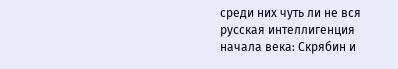среди них чуть ли не вся русская интеллигенция начала века: Скрябин и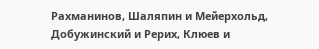Рахманинов, Шаляпин и Мейерхольд, Добужинский и Рерих, Клюев и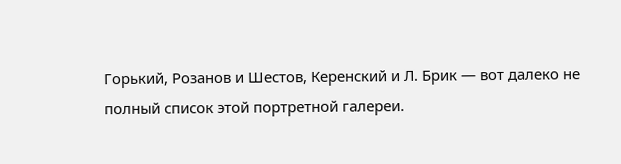Горький, Розанов и Шестов, Керенский и Л. Брик — вот далеко не полный список этой портретной галереи.